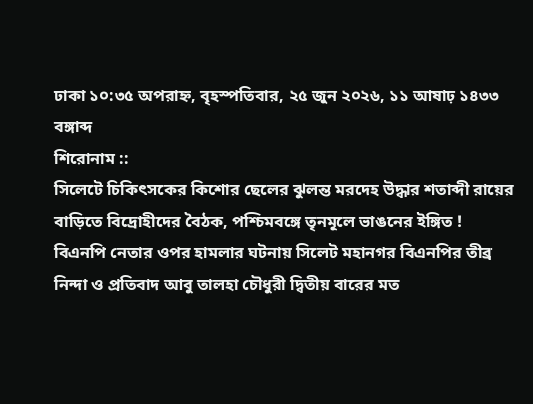ঢাকা ১০:৩৫ অপরাহ্ন, বৃহস্পতিবার, ২৫ জুন ২০২৬, ১১ আষাঢ় ১৪৩৩ বঙ্গাব্দ
শিরোনাম ::
সিলেটে চিকিৎসকের কিশোর ছেলের ঝুলন্ত মরদেহ উদ্ধার শতাব্দী রায়ের বাড়িতে বিদ্রোহীদের বৈঠক, পশ্চিমবঙ্গে তৃনমূলে ভাঙনের ইঙ্গিত !  বিএনপি নেতার ওপর হামলার ঘটনায় সিলেট মহানগর বিএনপির তীব্র নিন্দা ও প্রতিবাদ আবু তালহা চৌধুরী দ্বিতীয় বারের মত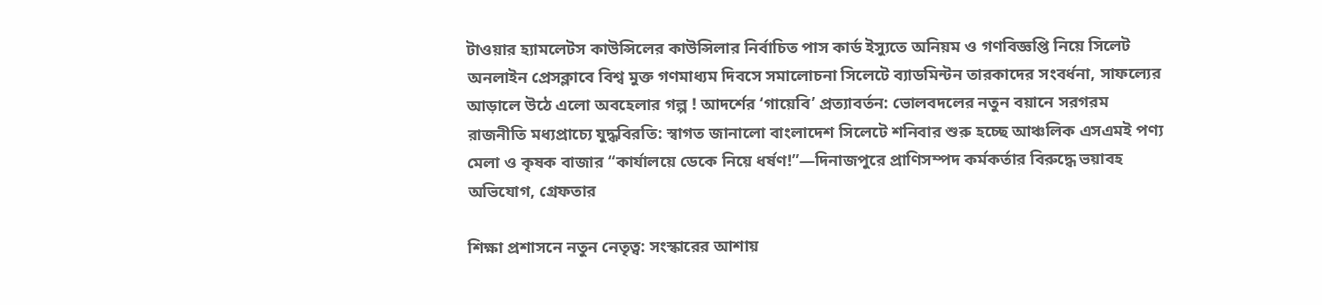টাওয়ার হ‍্যামলেটস কাউন্সিলের কাউন্সিলার নির্বাচিত পাস কার্ড ইস্যুতে অনিয়ম ও গণবিজ্ঞপ্তি নিয়ে সিলেট অনলাইন প্রেসক্লাবে বিশ্ব মুক্ত গণমাধ্যম দিবসে সমালোচনা সিলেটে ব্যাডমিন্টন তারকাদের সংবর্ধনা, সাফল্যের আড়ালে উঠে এলো অবহেলার গল্প ! আদর্শের ‘গায়েবি’ প্রত্যাবর্তন: ভোলবদলের নতুন বয়ানে সরগরম রাজনীতি মধ্যপ্রাচ্যে যুদ্ধবিরতি: স্বাগত জানালো বাংলাদেশ সিলেটে শনিবার শুরু হচ্ছে আঞ্চলিক এসএমই পণ্য মেলা ও কৃষক বাজার “কার্যালয়ে ডেকে নিয়ে ধর্ষণ!”—দিনাজপুরে প্রাণিসম্পদ কর্মকর্তার বিরুদ্ধে ভয়াবহ অভিযোগ, গ্রেফতার

শিক্ষা প্রশাসনে নতুন নেতৃত্ব: সংস্কারের আশায়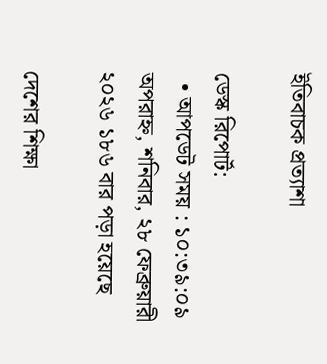ইতিবাচক প্রত্যাশা

ডেস্ক রিপোর্ট:
  • আপডেট সময় : ১০:৩৯:০৯ অপরাহ্ন, শনিবার, ২৮ ফেব্রুয়ারী ২০২৬ ১৮৬ বার পড়া হয়েছে

দেশের শিক্ষা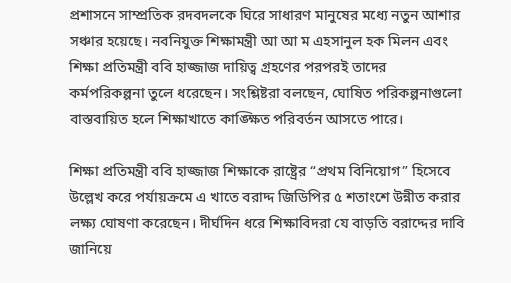প্রশাসনে সাম্প্রতিক রদবদলকে ঘিরে সাধারণ মানুষের মধ্যে নতুন আশার সঞ্চার হয়েছে। নবনিযুক্ত শিক্ষামন্ত্রী আ আ ম এহসানুল হক মিলন এবং শিক্ষা প্রতিমন্ত্রী ববি হাজ্জাজ দায়িত্ব গ্রহণের পরপরই তাদের কর্মপরিকল্পনা তুলে ধরেছেন। সংশ্লিষ্টরা বলছেন, ঘোষিত পরিকল্পনাগুলো বাস্তবায়িত হলে শিক্ষাখাতে কাঙ্ক্ষিত পরিবর্তন আসতে পারে।

শিক্ষা প্রতিমন্ত্রী ববি হাজ্জাজ শিক্ষাকে রাষ্ট্রের “প্রথম বিনিয়োগ” হিসেবে উল্লেখ করে পর্যায়ক্রমে এ খাতে বরাদ্দ জিডিপির ৫ শতাংশে উন্নীত করার লক্ষ্য ঘোষণা করেছেন। দীর্ঘদিন ধরে শিক্ষাবিদরা যে বাড়তি বরাদ্দের দাবি জানিয়ে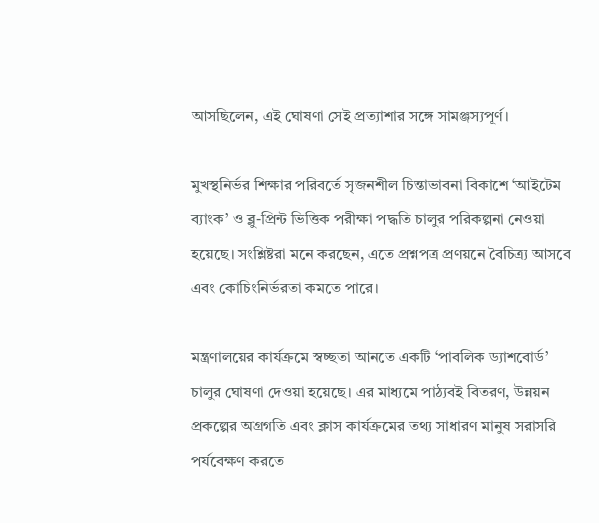আসছিলেন, এই ঘোষণা সেই প্রত্যাশার সঙ্গে সামঞ্জস্যপূর্ণ।

মুখস্থনির্ভর শিক্ষার পরিবর্তে সৃজনশীল চিন্তাভাবনা বিকাশে ‘আইটেম ব্যাংক’ ও ব্লু-প্রিন্ট ভিত্তিক পরীক্ষা পদ্ধতি চালুর পরিকল্পনা নেওয়া হয়েছে। সংশ্লিষ্টরা মনে করছেন, এতে প্রশ্নপত্র প্রণয়নে বৈচিত্র্য আসবে এবং কোচিংনির্ভরতা কমতে পারে।

মন্ত্রণালয়ের কার্যক্রমে স্বচ্ছতা আনতে একটি ‘পাবলিক ড্যাশবোর্ড’ চালুর ঘোষণা দেওয়া হয়েছে। এর মাধ্যমে পাঠ্যবই বিতরণ, উন্নয়ন প্রকল্পের অগ্রগতি এবং ক্লাস কার্যক্রমের তথ্য সাধারণ মানুষ সরাসরি পর্যবেক্ষণ করতে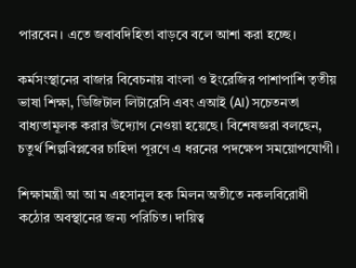পারবেন। এতে জবাবদিহিতা বাড়বে বলে আশা করা হচ্ছে।

কর্মসংস্থানের বাজার বিবেচনায় বাংলা ও ইংরেজির পাশাপাশি তৃতীয় ভাষা শিক্ষা, ডিজিটাল লিটারেসি এবং এআই (AI) সচেতনতা বাধ্যতামূলক করার উদ্যোগ নেওয়া হয়েছে। বিশেষজ্ঞরা বলছেন, চতুর্থ শিল্পবিপ্লবের চাহিদা পূরণে এ ধরনের পদক্ষেপ সময়োপযোগী।

শিক্ষামন্ত্রী আ আ ম এহসানুল হক মিলন অতীতে নকলবিরোধী কঠোর অবস্থানের জন্য পরিচিত। দায়িত্ব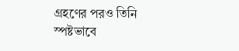গ্রহণের পরও তিনি স্পষ্টভাবে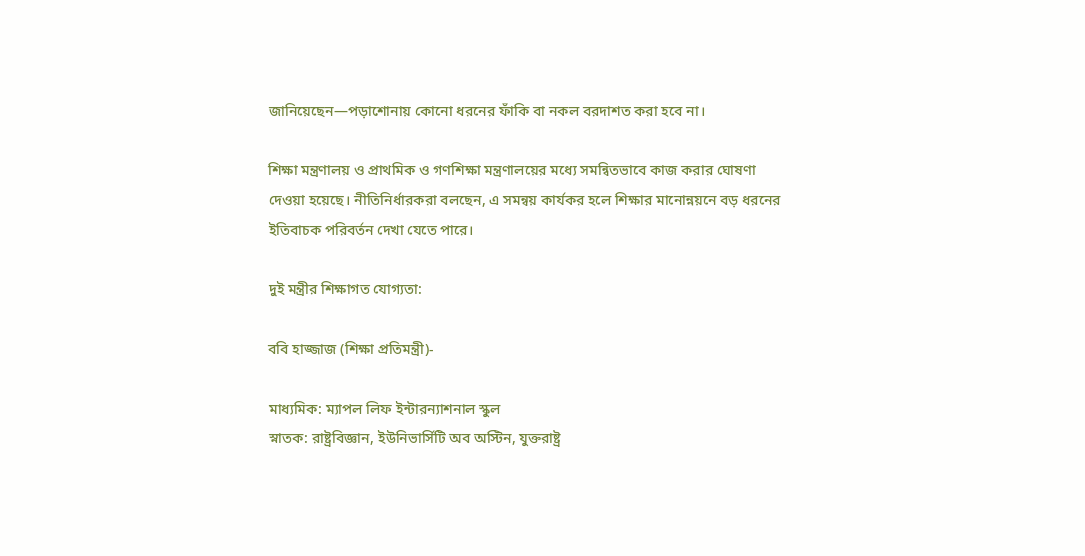জানিয়েছেন—পড়াশোনায় কোনো ধরনের ফাঁকি বা নকল বরদাশত করা হবে না।

শিক্ষা মন্ত্রণালয় ও প্রাথমিক ও গণশিক্ষা মন্ত্রণালয়ের মধ্যে সমন্বিতভাবে কাজ করার ঘোষণা দেওয়া হয়েছে। নীতিনির্ধারকরা বলছেন, এ সমন্বয় কার্যকর হলে শিক্ষার মানোন্নয়নে বড় ধরনের ইতিবাচক পরিবর্তন দেখা যেতে পারে।

দুই মন্ত্রীর শিক্ষাগত যোগ্যতা:

ববি হাজ্জাজ (শিক্ষা প্রতিমন্ত্রী)-

মাধ্যমিক: ম্যাপল লিফ ইন্টারন্যাশনাল স্কুল
স্নাতক: রাষ্ট্রবিজ্ঞান, ইউনিভার্সিটি অব অস্টিন, যুক্তরাষ্ট্র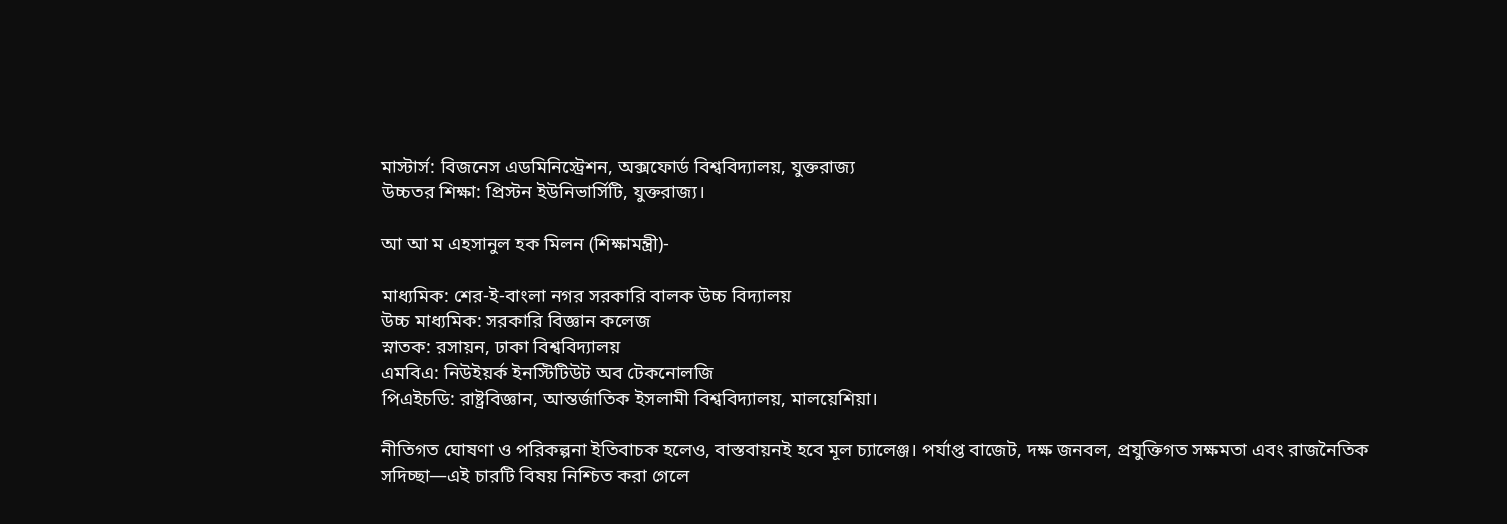মাস্টার্স: বিজনেস এডমিনিস্ট্রেশন, অক্সফোর্ড বিশ্ববিদ্যালয়, যুক্তরাজ্য
উচ্চতর শিক্ষা: প্রিস্টন ইউনিভার্সিটি, যুক্তরাজ্য।

আ আ ম এহসানুল হক মিলন (শিক্ষামন্ত্রী)-

মাধ্যমিক: শের-ই-বাংলা নগর সরকারি বালক উচ্চ বিদ্যালয়
উচ্চ মাধ্যমিক: সরকারি বিজ্ঞান কলেজ
স্নাতক: রসায়ন, ঢাকা বিশ্ববিদ্যালয়
এমবিএ: নিউইয়র্ক ইনস্টিটিউট অব টেকনোলজি
পিএইচডি: রাষ্ট্রবিজ্ঞান, আন্তর্জাতিক ইসলামী বিশ্ববিদ্যালয়, মালয়েশিয়া।

নীতিগত ঘোষণা ও পরিকল্পনা ইতিবাচক হলেও, বাস্তবায়নই হবে মূল চ্যালেঞ্জ। পর্যাপ্ত বাজেট, দক্ষ জনবল, প্রযুক্তিগত সক্ষমতা এবং রাজনৈতিক সদিচ্ছা—এই চারটি বিষয় নিশ্চিত করা গেলে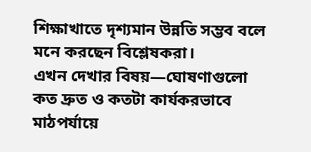শিক্ষাখাতে দৃশ্যমান উন্নতি সম্ভব বলে মনে করছেন বিশ্লেষকরা।
এখন দেখার বিষয়—ঘোষণাগুলো কত দ্রুত ও কতটা কার্যকরভাবে মাঠপর্যায়ে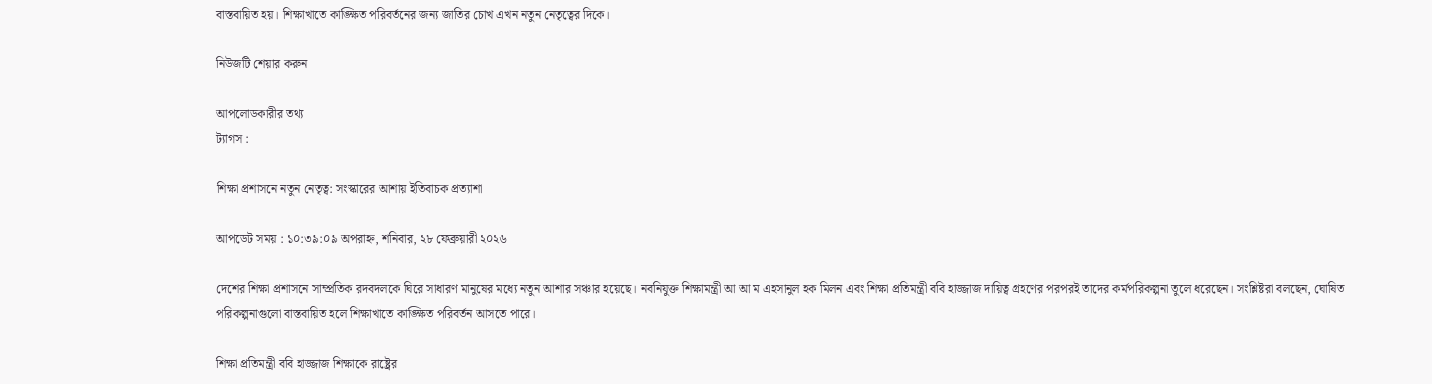বাস্তবায়িত হয়। শিক্ষাখাতে কাঙ্ক্ষিত পরিবর্তনের জন্য জাতির চোখ এখন নতুন নেতৃত্বের দিকে।

নিউজটি শেয়ার করুন

আপলোডকারীর তথ্য
ট্যাগস :

শিক্ষা প্রশাসনে নতুন নেতৃত্ব: সংস্কারের আশায় ইতিবাচক প্রত্যাশা

আপডেট সময় : ১০:৩৯:০৯ অপরাহ্ন, শনিবার, ২৮ ফেব্রুয়ারী ২০২৬

দেশের শিক্ষা প্রশাসনে সাম্প্রতিক রদবদলকে ঘিরে সাধারণ মানুষের মধ্যে নতুন আশার সঞ্চার হয়েছে। নবনিযুক্ত শিক্ষামন্ত্রী আ আ ম এহসানুল হক মিলন এবং শিক্ষা প্রতিমন্ত্রী ববি হাজ্জাজ দায়িত্ব গ্রহণের পরপরই তাদের কর্মপরিকল্পনা তুলে ধরেছেন। সংশ্লিষ্টরা বলছেন, ঘোষিত পরিকল্পনাগুলো বাস্তবায়িত হলে শিক্ষাখাতে কাঙ্ক্ষিত পরিবর্তন আসতে পারে।

শিক্ষা প্রতিমন্ত্রী ববি হাজ্জাজ শিক্ষাকে রাষ্ট্রের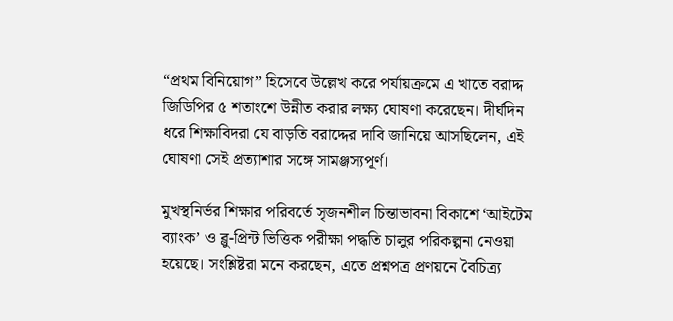“প্রথম বিনিয়োগ” হিসেবে উল্লেখ করে পর্যায়ক্রমে এ খাতে বরাদ্দ জিডিপির ৫ শতাংশে উন্নীত করার লক্ষ্য ঘোষণা করেছেন। দীর্ঘদিন ধরে শিক্ষাবিদরা যে বাড়তি বরাদ্দের দাবি জানিয়ে আসছিলেন, এই ঘোষণা সেই প্রত্যাশার সঙ্গে সামঞ্জস্যপূর্ণ।

মুখস্থনির্ভর শিক্ষার পরিবর্তে সৃজনশীল চিন্তাভাবনা বিকাশে ‘আইটেম ব্যাংক’ ও ব্লু-প্রিন্ট ভিত্তিক পরীক্ষা পদ্ধতি চালুর পরিকল্পনা নেওয়া হয়েছে। সংশ্লিষ্টরা মনে করছেন, এতে প্রশ্নপত্র প্রণয়নে বৈচিত্র্য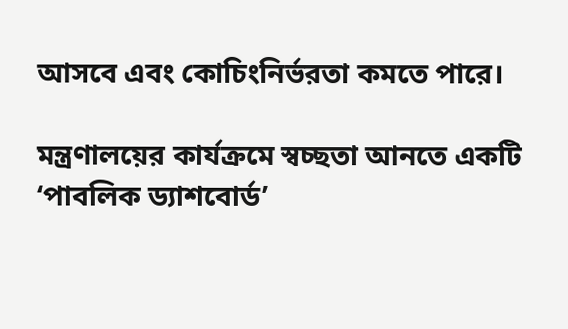আসবে এবং কোচিংনির্ভরতা কমতে পারে।

মন্ত্রণালয়ের কার্যক্রমে স্বচ্ছতা আনতে একটি ‘পাবলিক ড্যাশবোর্ড’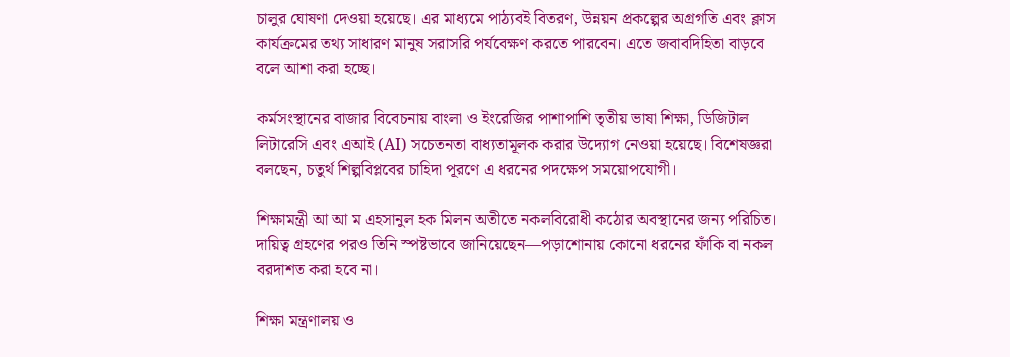চালুর ঘোষণা দেওয়া হয়েছে। এর মাধ্যমে পাঠ্যবই বিতরণ, উন্নয়ন প্রকল্পের অগ্রগতি এবং ক্লাস কার্যক্রমের তথ্য সাধারণ মানুষ সরাসরি পর্যবেক্ষণ করতে পারবেন। এতে জবাবদিহিতা বাড়বে বলে আশা করা হচ্ছে।

কর্মসংস্থানের বাজার বিবেচনায় বাংলা ও ইংরেজির পাশাপাশি তৃতীয় ভাষা শিক্ষা, ডিজিটাল লিটারেসি এবং এআই (AI) সচেতনতা বাধ্যতামূলক করার উদ্যোগ নেওয়া হয়েছে। বিশেষজ্ঞরা বলছেন, চতুর্থ শিল্পবিপ্লবের চাহিদা পূরণে এ ধরনের পদক্ষেপ সময়োপযোগী।

শিক্ষামন্ত্রী আ আ ম এহসানুল হক মিলন অতীতে নকলবিরোধী কঠোর অবস্থানের জন্য পরিচিত। দায়িত্ব গ্রহণের পরও তিনি স্পষ্টভাবে জানিয়েছেন—পড়াশোনায় কোনো ধরনের ফাঁকি বা নকল বরদাশত করা হবে না।

শিক্ষা মন্ত্রণালয় ও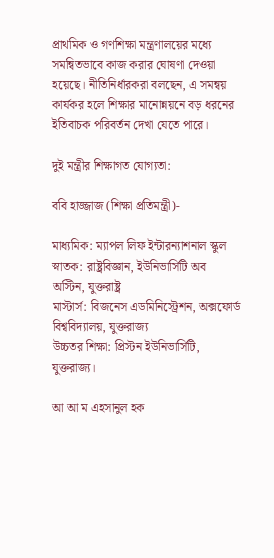প্রাথমিক ও গণশিক্ষা মন্ত্রণালয়ের মধ্যে সমন্বিতভাবে কাজ করার ঘোষণা দেওয়া হয়েছে। নীতিনির্ধারকরা বলছেন, এ সমন্বয় কার্যকর হলে শিক্ষার মানোন্নয়নে বড় ধরনের ইতিবাচক পরিবর্তন দেখা যেতে পারে।

দুই মন্ত্রীর শিক্ষাগত যোগ্যতা:

ববি হাজ্জাজ (শিক্ষা প্রতিমন্ত্রী)-

মাধ্যমিক: ম্যাপল লিফ ইন্টারন্যাশনাল স্কুল
স্নাতক: রাষ্ট্রবিজ্ঞান, ইউনিভার্সিটি অব অস্টিন, যুক্তরাষ্ট্র
মাস্টার্স: বিজনেস এডমিনিস্ট্রেশন, অক্সফোর্ড বিশ্ববিদ্যালয়, যুক্তরাজ্য
উচ্চতর শিক্ষা: প্রিস্টন ইউনিভার্সিটি, যুক্তরাজ্য।

আ আ ম এহসানুল হক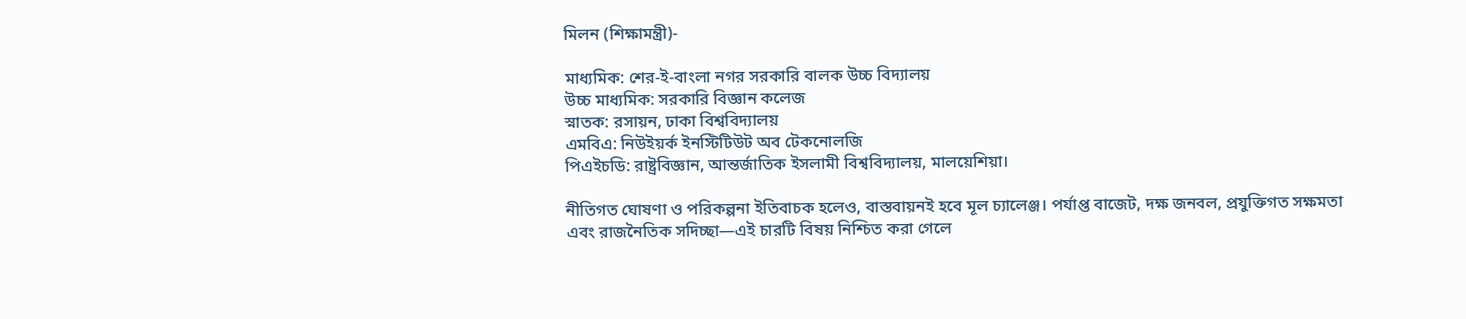মিলন (শিক্ষামন্ত্রী)-

মাধ্যমিক: শের-ই-বাংলা নগর সরকারি বালক উচ্চ বিদ্যালয়
উচ্চ মাধ্যমিক: সরকারি বিজ্ঞান কলেজ
স্নাতক: রসায়ন, ঢাকা বিশ্ববিদ্যালয়
এমবিএ: নিউইয়র্ক ইনস্টিটিউট অব টেকনোলজি
পিএইচডি: রাষ্ট্রবিজ্ঞান, আন্তর্জাতিক ইসলামী বিশ্ববিদ্যালয়, মালয়েশিয়া।

নীতিগত ঘোষণা ও পরিকল্পনা ইতিবাচক হলেও, বাস্তবায়নই হবে মূল চ্যালেঞ্জ। পর্যাপ্ত বাজেট, দক্ষ জনবল, প্রযুক্তিগত সক্ষমতা এবং রাজনৈতিক সদিচ্ছা—এই চারটি বিষয় নিশ্চিত করা গেলে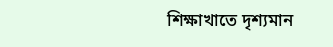শিক্ষাখাতে দৃশ্যমান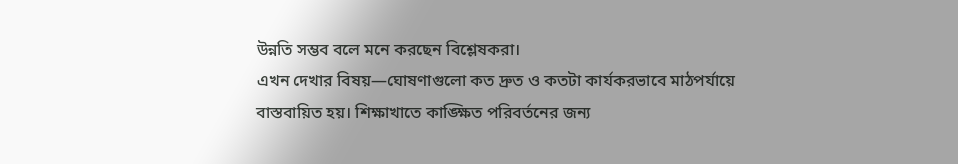উন্নতি সম্ভব বলে মনে করছেন বিশ্লেষকরা।
এখন দেখার বিষয়—ঘোষণাগুলো কত দ্রুত ও কতটা কার্যকরভাবে মাঠপর্যায়ে বাস্তবায়িত হয়। শিক্ষাখাতে কাঙ্ক্ষিত পরিবর্তনের জন্য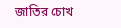জাতির চোখ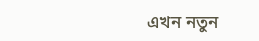এখন নতুন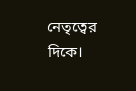নেতৃত্বের দিকে।